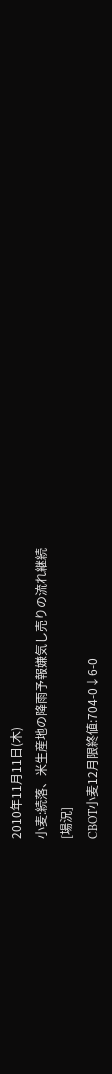2010年11月11日(木)
小麦:続落、米生産地の降雨予報嫌気し売りの流れ継続
[場況]
CBOT小麦12月限終値:704-0↓6-0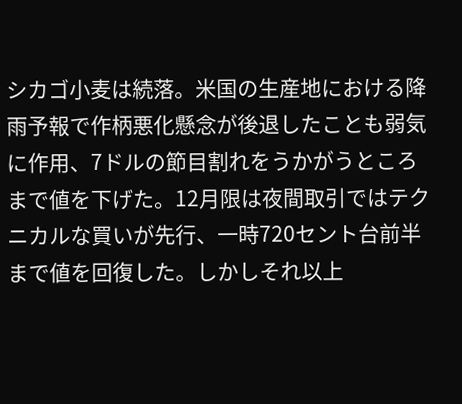シカゴ小麦は続落。米国の生産地における降雨予報で作柄悪化懸念が後退したことも弱気に作用、7ドルの節目割れをうかがうところまで値を下げた。12月限は夜間取引ではテクニカルな買いが先行、一時720セント台前半まで値を回復した。しかしそれ以上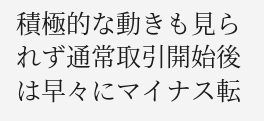積極的な動きも見られず通常取引開始後は早々にマイナス転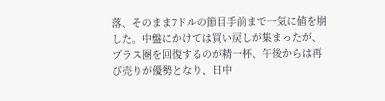落、そのまま7ドルの節目手前まで一気に値を崩した。中盤にかけては買い戻しが集まったが、プラス圏を回復するのが精一杯、午後からは再び売りが優勢となり、日中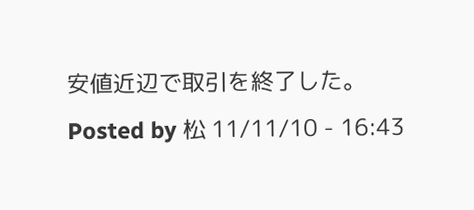安値近辺で取引を終了した。
Posted by 松 11/11/10 - 16:43